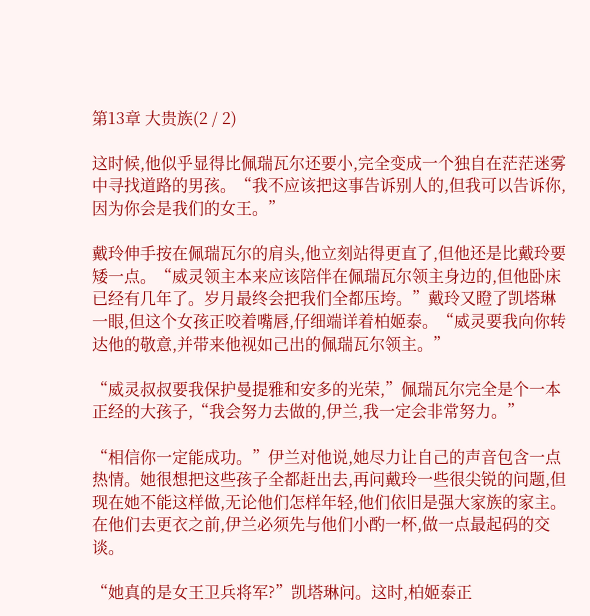第13章 大贵族(2 / 2)

这时候,他似乎显得比佩瑞瓦尔还要小,完全变成一个独自在茫茫迷雾中寻找道路的男孩。“我不应该把这事告诉别人的,但我可以告诉你,因为你会是我们的女王。”

戴玲伸手按在佩瑞瓦尔的肩头,他立刻站得更直了,但他还是比戴玲要矮一点。“威灵领主本来应该陪伴在佩瑞瓦尔领主身边的,但他卧床已经有几年了。岁月最终会把我们全都压垮。”戴玲又瞪了凯塔琳一眼,但这个女孩正咬着嘴唇,仔细端详着柏姬泰。“威灵要我向你转达他的敬意,并带来他视如己出的佩瑞瓦尔领主。”

“威灵叔叔要我保护曼提雅和安多的光荣,”佩瑞瓦尔完全是个一本正经的大孩子,“我会努力去做的,伊兰,我一定会非常努力。”

“相信你一定能成功。”伊兰对他说,她尽力让自己的声音包含一点热情。她很想把这些孩子全都赶出去,再问戴玲一些很尖锐的问题,但现在她不能这样做,无论他们怎样年轻,他们依旧是强大家族的家主。在他们去更衣之前,伊兰必须先与他们小酌一杯,做一点最起码的交谈。

“她真的是女王卫兵将军?”凯塔琳问。这时,柏姬泰正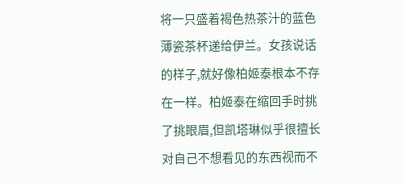将一只盛着褐色热茶汁的蓝色薄瓷茶杯递给伊兰。女孩说话的样子,就好像柏姬泰根本不存在一样。柏姬泰在缩回手时挑了挑眼眉,但凯塔琳似乎很擅长对自己不想看见的东西视而不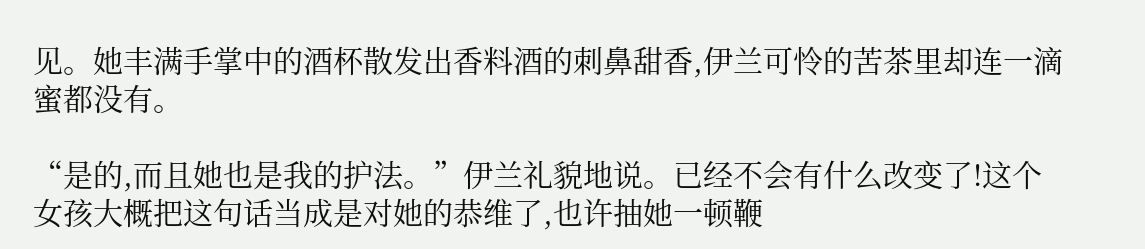见。她丰满手掌中的酒杯散发出香料酒的刺鼻甜香,伊兰可怜的苦茶里却连一滴蜜都没有。

“是的,而且她也是我的护法。”伊兰礼貌地说。已经不会有什么改变了!这个女孩大概把这句话当成是对她的恭维了,也许抽她一顿鞭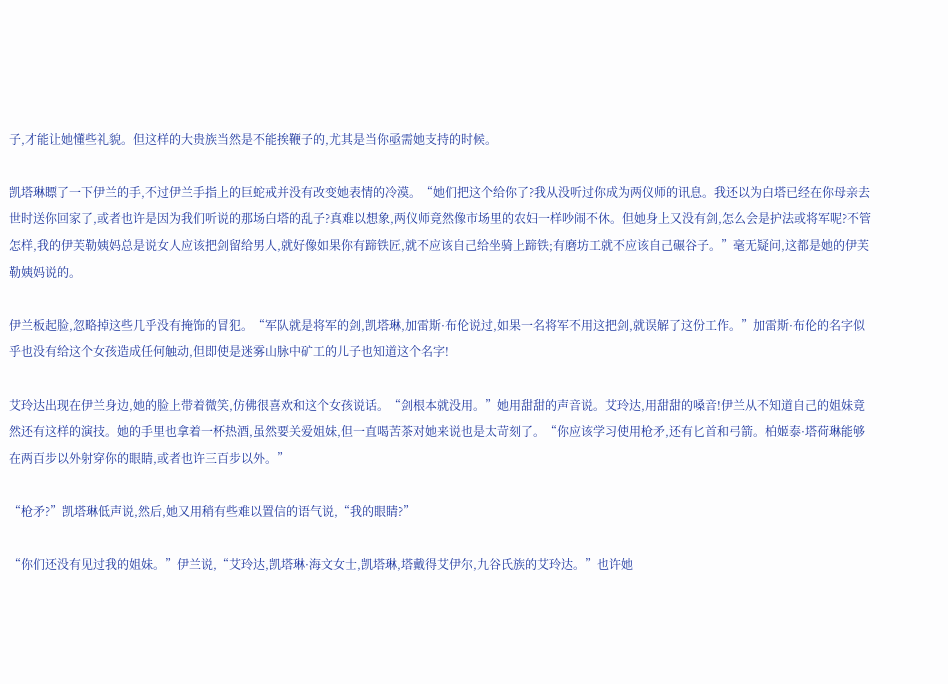子,才能让她懂些礼貌。但这样的大贵族当然是不能挨鞭子的,尤其是当你亟需她支持的时候。

凯塔琳瞟了一下伊兰的手,不过伊兰手指上的巨蛇戒并没有改变她表情的冷漠。“她们把这个给你了?我从没听过你成为两仪师的讯息。我还以为白塔已经在你母亲去世时送你回家了,或者也许是因为我们听说的那场白塔的乱子?真难以想象,两仪师竟然像市场里的农妇一样吵闹不休。但她身上又没有剑,怎么会是护法或将军呢?不管怎样,我的伊芙勒姨妈总是说女人应该把剑留给男人,就好像如果你有蹄铁匠,就不应该自己给坐骑上蹄铁;有磨坊工就不应该自己碾谷子。”毫无疑问,这都是她的伊芙勒姨妈说的。

伊兰板起脸,忽略掉这些几乎没有掩饰的冒犯。“军队就是将军的剑,凯塔琳,加雷斯·布伦说过,如果一名将军不用这把剑,就误解了这份工作。”加雷斯·布伦的名字似乎也没有给这个女孩造成任何触动,但即使是迷雾山脉中矿工的儿子也知道这个名字!

艾玲达出现在伊兰身边,她的脸上带着微笑,仿佛很喜欢和这个女孩说话。“剑根本就没用。”她用甜甜的声音说。艾玲达,用甜甜的嗓音!伊兰从不知道自己的姐妹竟然还有这样的演技。她的手里也拿着一杯热酒,虽然要关爱姐妹,但一直喝苦茶对她来说也是太苛刻了。“你应该学习使用枪矛,还有匕首和弓箭。柏姬泰·塔荷琳能够在两百步以外射穿你的眼睛,或者也许三百步以外。”

“枪矛?”凯塔琳低声说,然后,她又用稍有些难以置信的语气说,“我的眼睛?”

“你们还没有见过我的姐妹。”伊兰说,“艾玲达,凯塔琳·海文女士,凯塔琳,塔戴得艾伊尔,九谷氏族的艾玲达。”也许她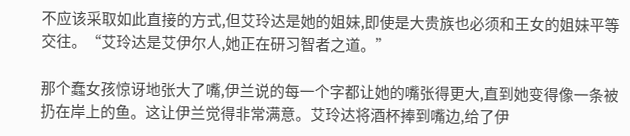不应该采取如此直接的方式,但艾玲达是她的姐妹,即使是大贵族也必须和王女的姐妹平等交往。“艾玲达是艾伊尔人,她正在研习智者之道。”

那个蠢女孩惊讶地张大了嘴,伊兰说的每一个字都让她的嘴张得更大,直到她变得像一条被扔在岸上的鱼。这让伊兰觉得非常满意。艾玲达将酒杯捧到嘴边,给了伊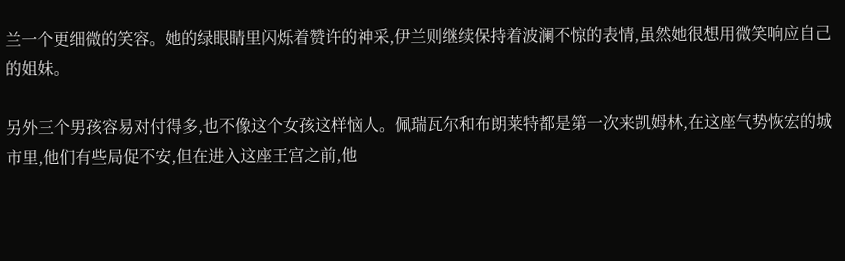兰一个更细微的笑容。她的绿眼睛里闪烁着赞许的神采,伊兰则继续保持着波澜不惊的表情,虽然她很想用微笑响应自己的姐妹。

另外三个男孩容易对付得多,也不像这个女孩这样恼人。佩瑞瓦尔和布朗莱特都是第一次来凯姆林,在这座气势恢宏的城市里,他们有些局促不安,但在进入这座王宫之前,他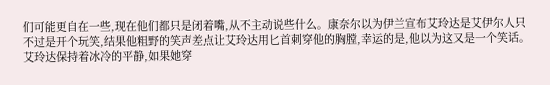们可能更自在一些,现在他们都只是闭着嘴,从不主动说些什么。康奈尔以为伊兰宣布艾玲达是艾伊尔人只不过是开个玩笑,结果他粗野的笑声差点让艾玲达用匕首刺穿他的胸膛,幸运的是,他以为这又是一个笑话。艾玲达保持着冰冷的平静,如果她穿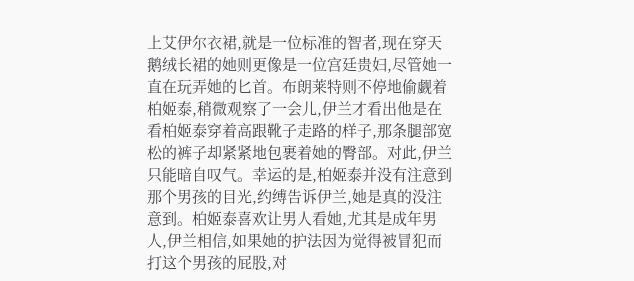上艾伊尔衣裙,就是一位标准的智者,现在穿天鹅绒长裙的她则更像是一位宫廷贵妇,尽管她一直在玩弄她的匕首。布朗莱特则不停地偷觑着柏姬泰,稍微观察了一会儿,伊兰才看出他是在看柏姬泰穿着高跟靴子走路的样子,那条腿部宽松的裤子却紧紧地包裹着她的臀部。对此,伊兰只能暗自叹气。幸运的是,柏姬泰并没有注意到那个男孩的目光,约缚告诉伊兰,她是真的没注意到。柏姬泰喜欢让男人看她,尤其是成年男人,伊兰相信,如果她的护法因为觉得被冒犯而打这个男孩的屁股,对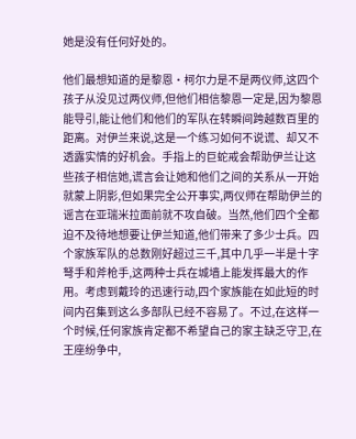她是没有任何好处的。

他们最想知道的是黎恩·柯尔力是不是两仪师,这四个孩子从没见过两仪师,但他们相信黎恩一定是,因为黎恩能导引,能让他们和他们的军队在转瞬间跨越数百里的距离。对伊兰来说,这是一个练习如何不说谎、却又不透露实情的好机会。手指上的巨蛇戒会帮助伊兰让这些孩子相信她,谎言会让她和他们之间的关系从一开始就蒙上阴影,但如果完全公开事实,两仪师在帮助伊兰的谣言在亚瑞米拉面前就不攻自破。当然,他们四个全都迫不及待地想要让伊兰知道,他们带来了多少士兵。四个家族军队的总数刚好超过三千,其中几乎一半是十字弩手和斧枪手,这两种士兵在城墙上能发挥最大的作用。考虑到戴玲的迅速行动,四个家族能在如此短的时间内召集到这么多部队已经不容易了。不过,在这样一个时候,任何家族肯定都不希望自己的家主缺乏守卫,在王座纷争中,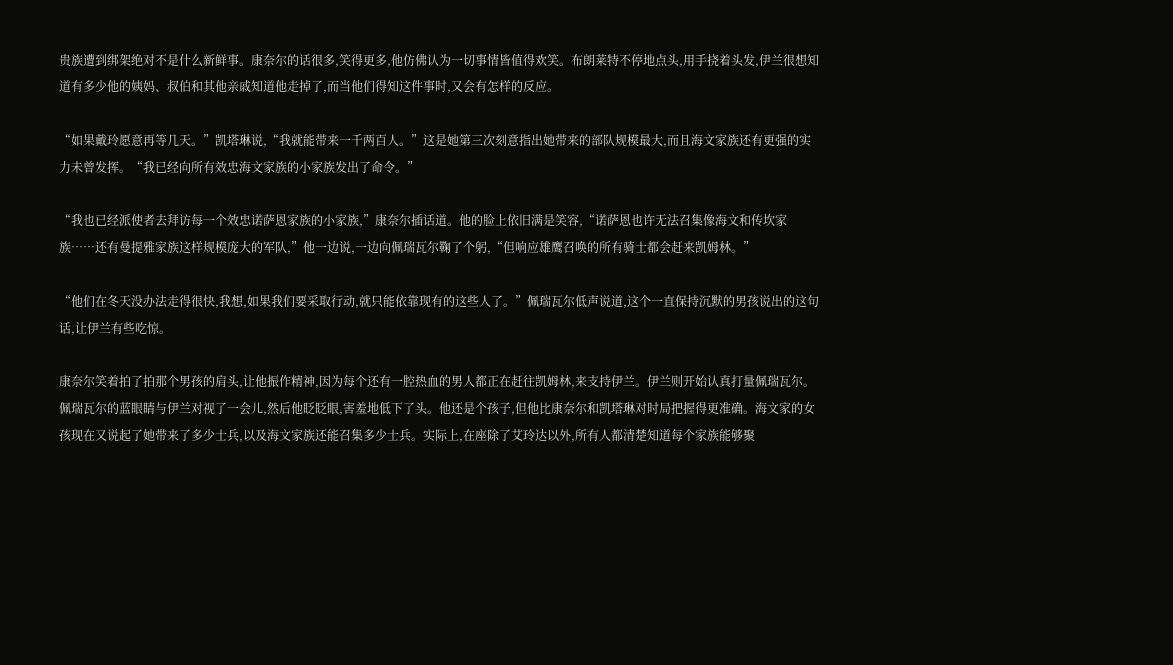贵族遭到绑架绝对不是什么新鲜事。康奈尔的话很多,笑得更多,他仿佛认为一切事情皆值得欢笑。布朗莱特不停地点头,用手挠着头发,伊兰很想知道有多少他的姨妈、叔伯和其他亲戚知道他走掉了,而当他们得知这件事时,又会有怎样的反应。

“如果戴玲愿意再等几天。”凯塔琳说,“我就能带来一千两百人。”这是她第三次刻意指出她带来的部队规模最大,而且海文家族还有更强的实力未曾发挥。“我已经向所有效忠海文家族的小家族发出了命令。”

“我也已经派使者去拜访每一个效忠诺萨恩家族的小家族,”康奈尔插话道。他的脸上依旧满是笑容,“诺萨恩也许无法召集像海文和传坎家族……还有曼提雅家族这样规模庞大的军队,”他一边说,一边向佩瑞瓦尔鞠了个躬,“但响应雄鹰召唤的所有骑士都会赶来凯姆林。”

“他们在冬天没办法走得很快,我想,如果我们要采取行动,就只能依靠现有的这些人了。”佩瑞瓦尔低声说道,这个一直保持沉默的男孩说出的这句话,让伊兰有些吃惊。

康奈尔笑着拍了拍那个男孩的肩头,让他振作精神,因为每个还有一腔热血的男人都正在赶往凯姆林,来支持伊兰。伊兰则开始认真打量佩瑞瓦尔。佩瑞瓦尔的蓝眼睛与伊兰对视了一会儿,然后他眨眨眼,害羞地低下了头。他还是个孩子,但他比康奈尔和凯塔琳对时局把握得更准确。海文家的女孩现在又说起了她带来了多少士兵,以及海文家族还能召集多少士兵。实际上,在座除了艾玲达以外,所有人都清楚知道每个家族能够聚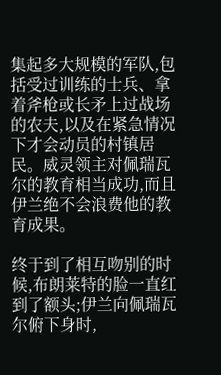集起多大规模的军队,包括受过训练的士兵、拿着斧枪或长矛上过战场的农夫,以及在紧急情况下才会动员的村镇居民。威灵领主对佩瑞瓦尔的教育相当成功,而且伊兰绝不会浪费他的教育成果。

终于到了相互吻别的时候,布朗莱特的脸一直红到了额头;伊兰向佩瑞瓦尔俯下身时,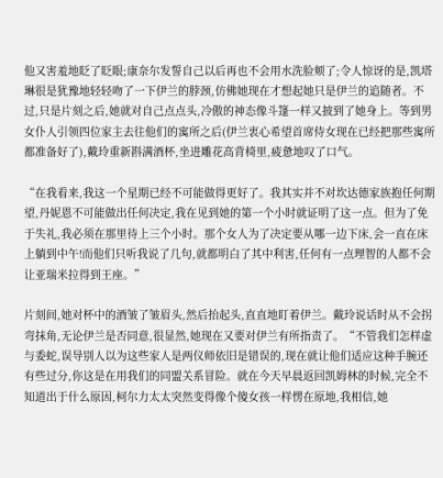他又害羞地眨了眨眼;康奈尔发誓自己以后再也不会用水洗脸颊了;令人惊讶的是,凯塔琳很是犹豫地轻轻吻了一下伊兰的脖颈,仿佛她现在才想起她只是伊兰的追随者。不过,只是片刻之后,她就对自己点点头,冷傲的神态像斗篷一样又披到了她身上。等到男女仆人引领四位家主去往他们的寓所之后(伊兰衷心希望首席侍女现在已经把那些寓所都准备好了),戴玲重新斟满酒杯,坐进雕花高背椅里,疲惫地叹了口气。

“在我看来,我这一个星期已经不可能做得更好了。我其实并不对坎达德家族抱任何期望,丹妮恩不可能做出任何决定,我在见到她的第一个小时就证明了这一点。但为了免于失礼,我必须在那里待上三个小时。那个女人为了决定要从哪一边下床,会一直在床上躺到中午!而他们只听我说了几句,就都明白了其中利害,任何有一点理智的人都不会让亚瑞米拉得到王座。”

片刻间,她对杯中的酒皱了皱眉头,然后抬起头,直直地盯着伊兰。戴玲说话时从不会拐弯抹角,无论伊兰是否同意,很显然,她现在又要对伊兰有所指责了。“不管我们怎样虚与委蛇,误导别人以为这些家人是两仪师依旧是错误的,现在就让他们适应这种手腕还有些过分,你这是在用我们的同盟关系冒险。就在今天早晨返回凯姆林的时候,完全不知道出于什么原因,柯尔力太太突然变得像个傻女孩一样愣在原地,我相信,她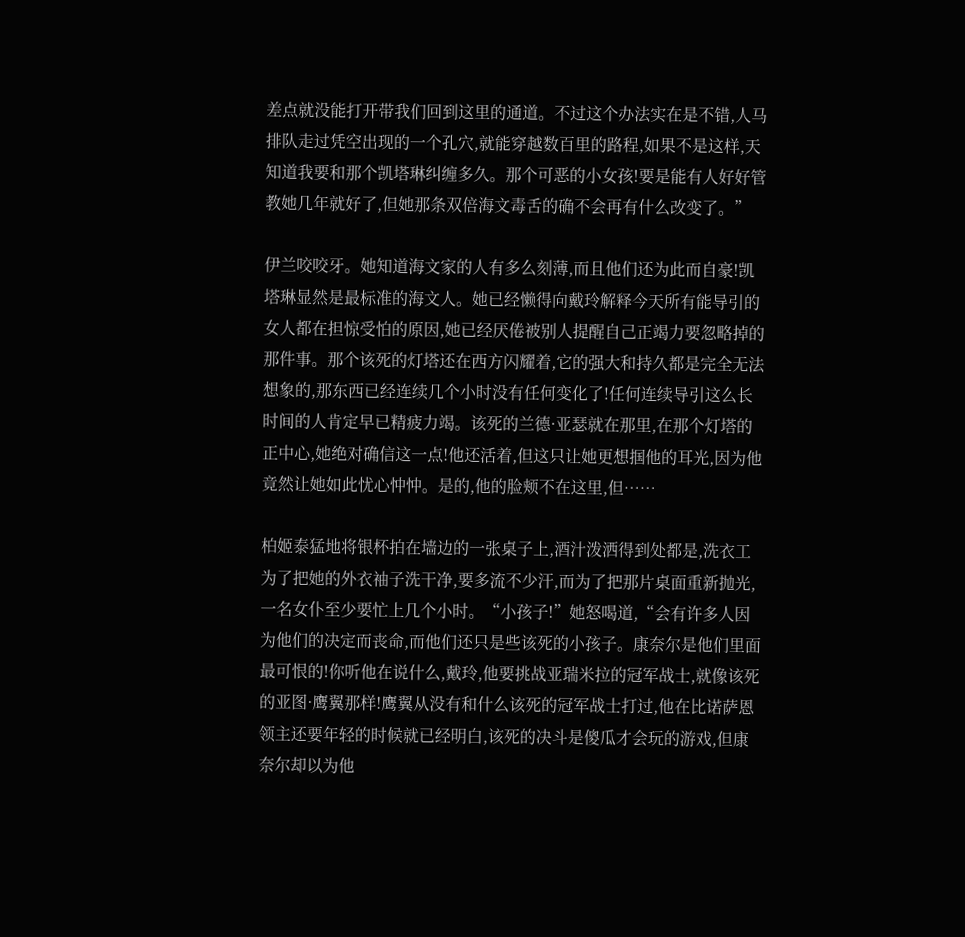差点就没能打开带我们回到这里的通道。不过这个办法实在是不错,人马排队走过凭空出现的一个孔穴,就能穿越数百里的路程,如果不是这样,天知道我要和那个凯塔琳纠缠多久。那个可恶的小女孩!要是能有人好好管教她几年就好了,但她那条双倍海文毒舌的确不会再有什么改变了。”

伊兰咬咬牙。她知道海文家的人有多么刻薄,而且他们还为此而自豪!凯塔琳显然是最标准的海文人。她已经懒得向戴玲解释今天所有能导引的女人都在担惊受怕的原因,她已经厌倦被别人提醒自己正竭力要忽略掉的那件事。那个该死的灯塔还在西方闪耀着,它的强大和持久都是完全无法想象的,那东西已经连续几个小时没有任何变化了!任何连续导引这么长时间的人肯定早已精疲力竭。该死的兰德·亚瑟就在那里,在那个灯塔的正中心,她绝对确信这一点!他还活着,但这只让她更想掴他的耳光,因为他竟然让她如此忧心忡忡。是的,他的脸颊不在这里,但……

柏姬泰猛地将银杯拍在墙边的一张桌子上,酒汁泼洒得到处都是,洗衣工为了把她的外衣袖子洗干净,要多流不少汗,而为了把那片桌面重新抛光,一名女仆至少要忙上几个小时。“小孩子!”她怒喝道,“会有许多人因为他们的决定而丧命,而他们还只是些该死的小孩子。康奈尔是他们里面最可恨的!你听他在说什么,戴玲,他要挑战亚瑞米拉的冠军战士,就像该死的亚图·鹰翼那样!鹰翼从没有和什么该死的冠军战士打过,他在比诺萨恩领主还要年轻的时候就已经明白,该死的决斗是傻瓜才会玩的游戏,但康奈尔却以为他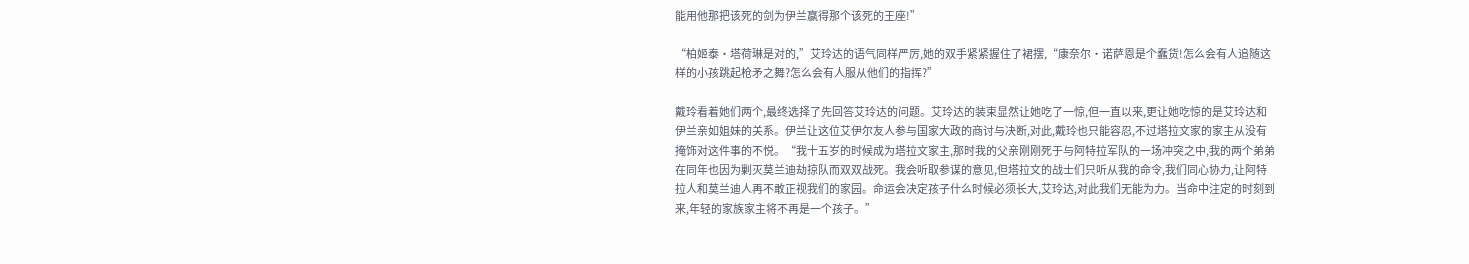能用他那把该死的剑为伊兰赢得那个该死的王座!”

“柏姬泰·塔荷琳是对的,”艾玲达的语气同样严厉,她的双手紧紧握住了裙摆,“康奈尔·诺萨恩是个蠢货!怎么会有人追随这样的小孩跳起枪矛之舞?怎么会有人服从他们的指挥?”

戴玲看着她们两个,最终选择了先回答艾玲达的问题。艾玲达的装束显然让她吃了一惊,但一直以来,更让她吃惊的是艾玲达和伊兰亲如姐妹的关系。伊兰让这位艾伊尔友人参与国家大政的商讨与决断,对此,戴玲也只能容忍,不过塔拉文家的家主从没有掩饰对这件事的不悦。“我十五岁的时候成为塔拉文家主,那时我的父亲刚刚死于与阿特拉军队的一场冲突之中,我的两个弟弟在同年也因为剿灭莫兰迪劫掠队而双双战死。我会听取参谋的意见,但塔拉文的战士们只听从我的命令,我们同心协力,让阿特拉人和莫兰迪人再不敢正视我们的家园。命运会决定孩子什么时候必须长大,艾玲达,对此我们无能为力。当命中注定的时刻到来,年轻的家族家主将不再是一个孩子。”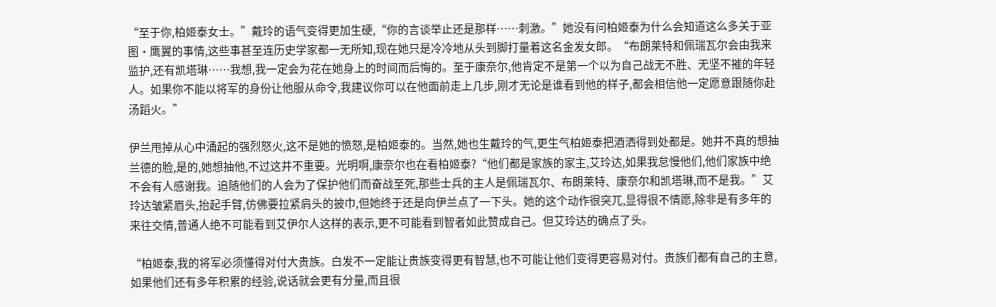“至于你,柏姬泰女士。”戴玲的语气变得更加生硬,“你的言谈举止还是那样……刺激。”她没有问柏姬泰为什么会知道这么多关于亚图·鹰翼的事情,这些事甚至连历史学家都一无所知,现在她只是冷冷地从头到脚打量着这名金发女郎。“布朗莱特和佩瑞瓦尔会由我来监护,还有凯塔琳……我想,我一定会为花在她身上的时间而后悔的。至于康奈尔,他肯定不是第一个以为自己战无不胜、无坚不摧的年轻人。如果你不能以将军的身份让他服从命令,我建议你可以在他面前走上几步,刚才无论是谁看到他的样子,都会相信他一定愿意跟随你赴汤蹈火。”

伊兰甩掉从心中涌起的强烈怒火,这不是她的愤怒,是柏姬泰的。当然,她也生戴玲的气,更生气柏姬泰把酒洒得到处都是。她并不真的想抽兰德的脸,是的,她想抽他,不过这并不重要。光明啊,康奈尔也在看柏姬泰?“他们都是家族的家主,艾玲达,如果我怠慢他们,他们家族中绝不会有人感谢我。追随他们的人会为了保护他们而奋战至死,那些士兵的主人是佩瑞瓦尔、布朗莱特、康奈尔和凯塔琳,而不是我。”艾玲达皱紧眉头,抬起手臂,仿佛要拉紧肩头的披巾,但她终于还是向伊兰点了一下头。她的这个动作很突兀,显得很不情愿,除非是有多年的来往交情,普通人绝不可能看到艾伊尔人这样的表示,更不可能看到智者如此赞成自己。但艾玲达的确点了头。

“柏姬泰,我的将军必须懂得对付大贵族。白发不一定能让贵族变得更有智慧,也不可能让他们变得更容易对付。贵族们都有自己的主意,如果他们还有多年积累的经验,说话就会更有分量,而且很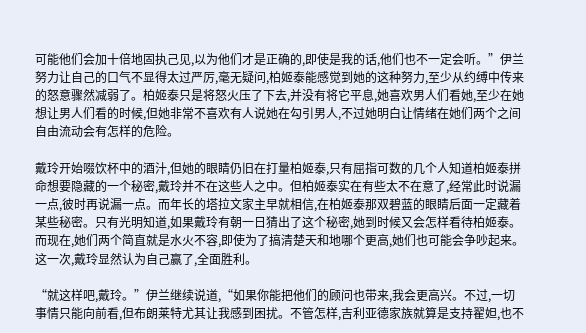可能他们会加十倍地固执己见,以为他们才是正确的,即使是我的话,他们也不一定会听。”伊兰努力让自己的口气不显得太过严厉,毫无疑问,柏姬泰能感觉到她的这种努力,至少从约缚中传来的怒意骤然减弱了。柏姬泰只是将怒火压了下去,并没有将它平息,她喜欢男人们看她,至少在她想让男人们看的时候,但她非常不喜欢有人说她在勾引男人,不过她明白让情绪在她们两个之间自由流动会有怎样的危险。

戴玲开始啜饮杯中的酒汁,但她的眼睛仍旧在打量柏姬泰,只有屈指可数的几个人知道柏姬泰拼命想要隐藏的一个秘密,戴玲并不在这些人之中。但柏姬泰实在有些太不在意了,经常此时说漏一点,彼时再说漏一点。而年长的塔拉文家主早就相信,在柏姬泰那双碧蓝的眼睛后面一定藏着某些秘密。只有光明知道,如果戴玲有朝一日猜出了这个秘密,她到时候又会怎样看待柏姬泰。而现在,她们两个简直就是水火不容,即使为了搞清楚天和地哪个更高,她们也可能会争吵起来。这一次,戴玲显然认为自己赢了,全面胜利。

“就这样吧,戴玲。”伊兰继续说道,“如果你能把他们的顾问也带来,我会更高兴。不过,一切事情只能向前看,但布朗莱特尤其让我感到困扰。不管怎样,吉利亚德家族就算是支持翟妲,也不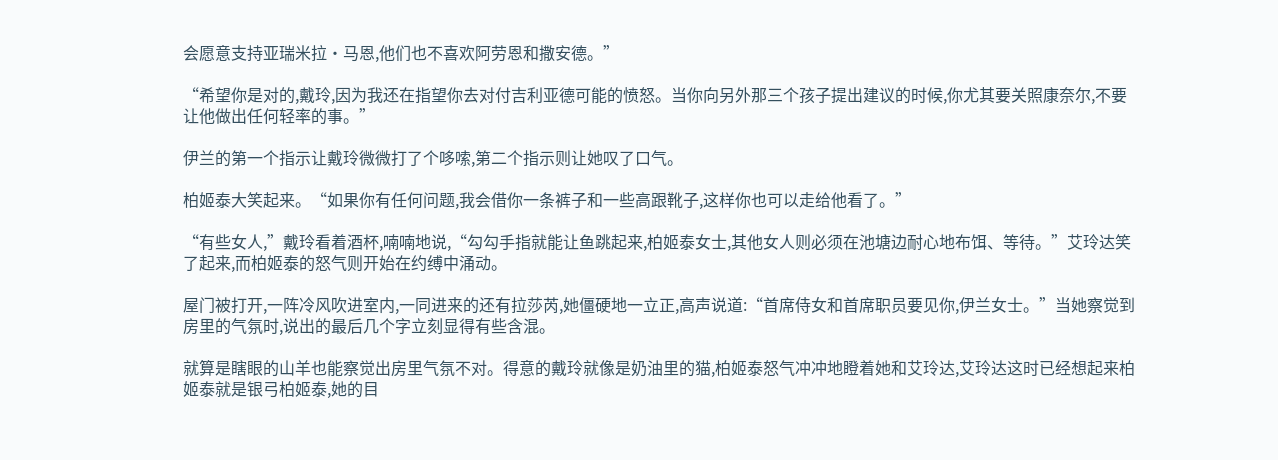会愿意支持亚瑞米拉·马恩,他们也不喜欢阿劳恩和撒安德。”

“希望你是对的,戴玲,因为我还在指望你去对付吉利亚德可能的愤怒。当你向另外那三个孩子提出建议的时候,你尤其要关照康奈尔,不要让他做出任何轻率的事。”

伊兰的第一个指示让戴玲微微打了个哆嗦,第二个指示则让她叹了口气。

柏姬泰大笑起来。“如果你有任何问题,我会借你一条裤子和一些高跟靴子,这样你也可以走给他看了。”

“有些女人,”戴玲看着酒杯,喃喃地说,“勾勾手指就能让鱼跳起来,柏姬泰女士,其他女人则必须在池塘边耐心地布饵、等待。”艾玲达笑了起来,而柏姬泰的怒气则开始在约缚中涌动。

屋门被打开,一阵冷风吹进室内,一同进来的还有拉莎芮,她僵硬地一立正,高声说道:“首席侍女和首席职员要见你,伊兰女士。”当她察觉到房里的气氛时,说出的最后几个字立刻显得有些含混。

就算是瞎眼的山羊也能察觉出房里气氛不对。得意的戴玲就像是奶油里的猫,柏姬泰怒气冲冲地瞪着她和艾玲达,艾玲达这时已经想起来柏姬泰就是银弓柏姬泰,她的目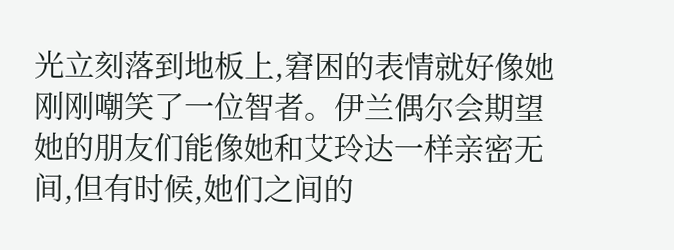光立刻落到地板上,窘困的表情就好像她刚刚嘲笑了一位智者。伊兰偶尔会期望她的朋友们能像她和艾玲达一样亲密无间,但有时候,她们之间的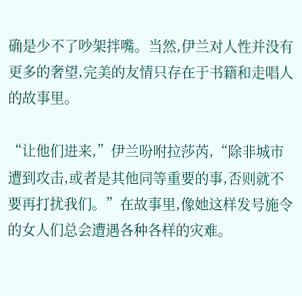确是少不了吵架拌嘴。当然,伊兰对人性并没有更多的奢望,完美的友情只存在于书籍和走唱人的故事里。

“让他们进来,”伊兰吩咐拉莎芮,“除非城市遭到攻击,或者是其他同等重要的事,否则就不要再打扰我们。”在故事里,像她这样发号施令的女人们总会遭遇各种各样的灾难。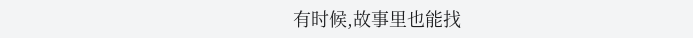有时候,故事里也能找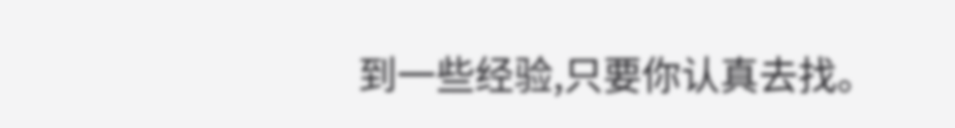到一些经验,只要你认真去找。